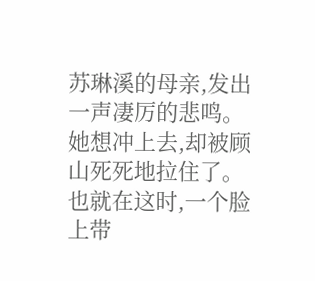苏琳溪的母亲,发出一声凄厉的悲鸣。她想冲上去,却被顾山死死地拉住了。
也就在这时,一个脸上带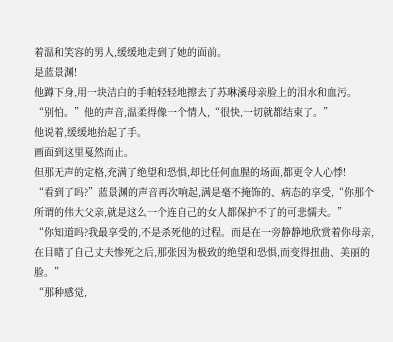着温和笑容的男人,缓缓地走到了她的面前。
是蓝景渊!
他蹲下身,用一块洁白的手帕轻轻地擦去了苏琳溪母亲脸上的泪水和血污。
“别怕。”他的声音,温柔得像一个情人,“很快,一切就都结束了。”
他说着,缓缓地抬起了手。
画面到这里戛然而止。
但那无声的定格,充满了绝望和恐惧,却比任何血腥的场面,都更令人心悸!
“看到了吗?”蓝景渊的声音再次响起,满是毫不掩饰的、病态的享受,“你那个所谓的伟大父亲,就是这么一个连自己的女人都保护不了的可悲懦夫。”
“你知道吗?我最享受的,不是杀死他的过程。而是在一旁静静地欣赏着你母亲,在目睹了自己丈夫惨死之后,那张因为极致的绝望和恐惧,而变得扭曲、美丽的脸。”
“那种感觉,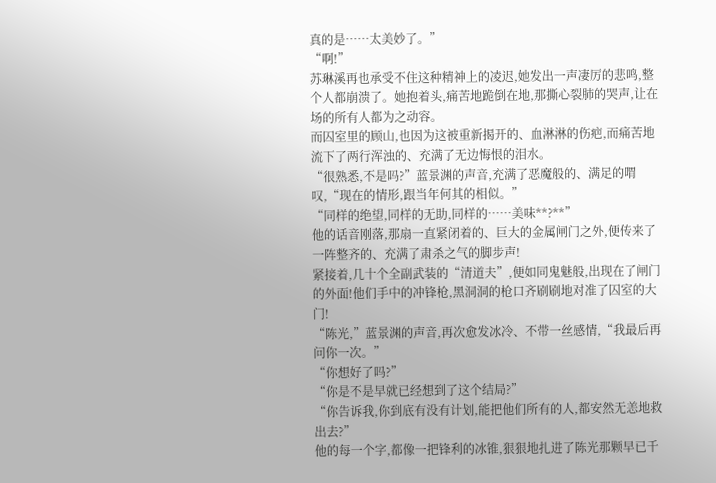真的是……太美妙了。”
“啊!”
苏琳溪再也承受不住这种精神上的凌迟,她发出一声凄厉的悲鸣,整个人都崩溃了。她抱着头,痛苦地跪倒在地,那撕心裂肺的哭声,让在场的所有人都为之动容。
而囚室里的顾山,也因为这被重新揭开的、血淋淋的伤疤,而痛苦地流下了两行浑浊的、充满了无边悔恨的泪水。
“很熟悉,不是吗?”蓝景渊的声音,充满了恶魔般的、满足的喟叹,“现在的情形,跟当年何其的相似。”
“同样的绝望,同样的无助,同样的……美味**?**”
他的话音刚落,那扇一直紧闭着的、巨大的金属闸门之外,便传来了一阵整齐的、充满了肃杀之气的脚步声!
紧接着,几十个全副武装的“清道夫”,便如同鬼魅般,出现在了闸门的外面!他们手中的冲锋枪,黑洞洞的枪口齐刷刷地对准了囚室的大门!
“陈光,”蓝景渊的声音,再次愈发冰冷、不带一丝感情,“我最后再问你一次。”
“你想好了吗?”
“你是不是早就已经想到了这个结局?”
“你告诉我,你到底有没有计划,能把他们所有的人,都安然无恙地救出去?”
他的每一个字,都像一把锋利的冰锥,狠狠地扎进了陈光那颗早已千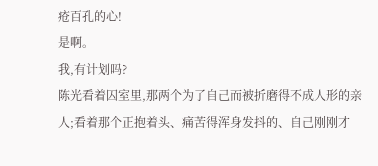疮百孔的心!
是啊。
我,有计划吗?
陈光看着囚室里,那两个为了自己而被折磨得不成人形的亲人;看着那个正抱着头、痛苦得浑身发抖的、自己刚刚才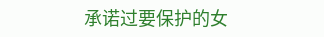承诺过要保护的女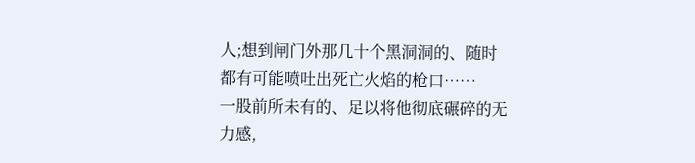人;想到闸门外那几十个黑洞洞的、随时都有可能喷吐出死亡火焰的枪口……
一股前所未有的、足以将他彻底碾碎的无力感,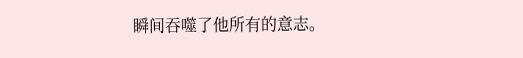瞬间吞噬了他所有的意志。